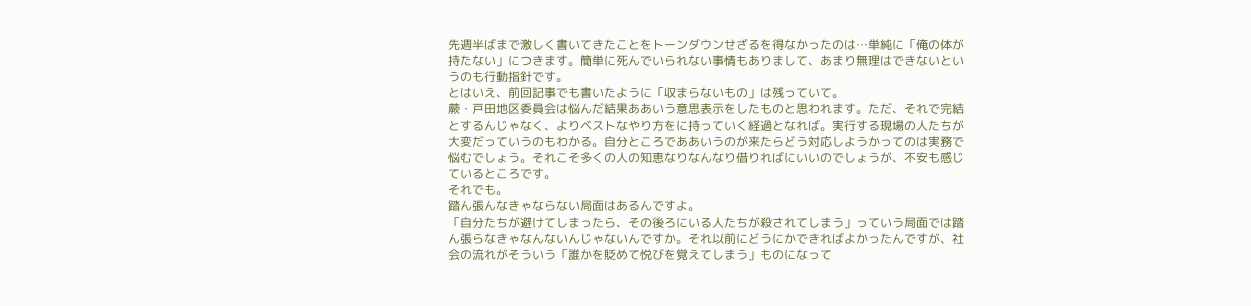先週半ばまで激しく書いてきたことをトーンダウンせざるを得なかったのは…単純に「俺の体が持たない」につきます。簡単に死んでいられない事情もありまして、あまり無理はできないというのも行動指針です。
とはいえ、前回記事でも書いたように「収まらないもの」は残っていて。
蕨・戸田地区委員会は悩んだ結果ああいう意思表示をしたものと思われます。ただ、それで完結とするんじゃなく、よりベストなやり方をに持っていく経過となれば。実行する現場の人たちが大変だっていうのもわかる。自分ところでああいうのが来たらどう対応しようかってのは実務で悩むでしょう。それこそ多くの人の知恵なりなんなり借りればにいいのでしょうが、不安も感じているところです。
それでも。
踏ん張んなきゃならない局面はあるんですよ。
「自分たちが避けてしまったら、その後ろにいる人たちが殺されてしまう」っていう局面では踏ん張らなきゃなんないんじゃないんですか。それ以前にどうにかできればよかったんですが、社会の流れがそういう「誰かを貶めて悦びを覚えてしまう」ものになって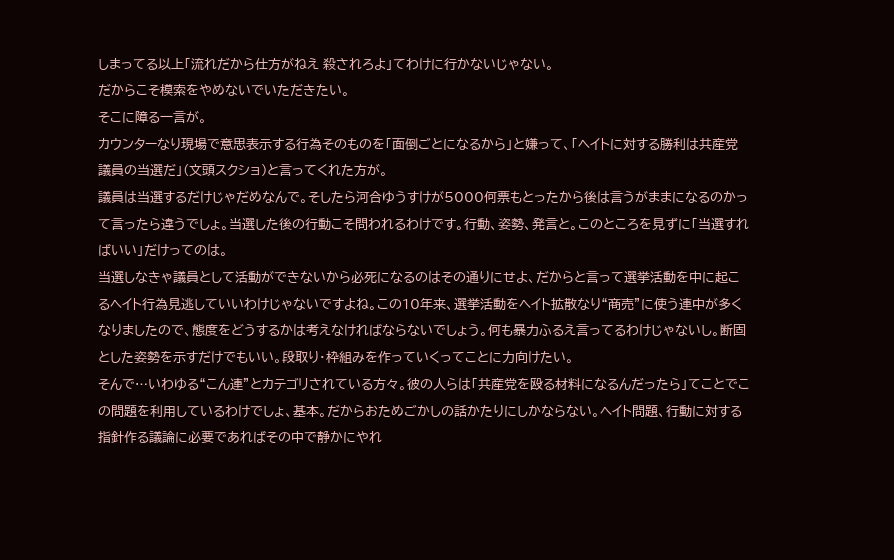しまってる以上「流れだから仕方がねえ 殺されろよ」てわけに行かないじゃない。
だからこそ模索をやめないでいただきたい。
そこに障る一言が。
カウンターなり現場で意思表示する行為そのものを「面倒ごとになるから」と嫌って、「ヘイトに対する勝利は共産党議員の当選だ」(文頭スクショ)と言ってくれた方が。
議員は当選するだけじゃだめなんで。そしたら河合ゆうすけが5000何票もとったから後は言うがままになるのかって言ったら違うでしょ。当選した後の行動こそ問われるわけです。行動、姿勢、発言と。このところを見ずに「当選すればいい」だけってのは。
当選しなきゃ議員として活動ができないから必死になるのはその通りにせよ、だからと言って選挙活動を中に起こるヘイト行為見逃していいわけじゃないですよね。この10年来、選挙活動をヘイト拡散なり“商売”に使う連中が多くなりましたので、態度をどうするかは考えなければならないでしょう。何も暴力ふるえ言ってるわけじゃないし。断固とした姿勢を示すだけでもいい。段取り・枠組みを作っていくってことに力向けたい。
そんで…いわゆる“こん連”とカテゴリされている方々。彼の人らは「共産党を殴る材料になるんだったら」てことでこの問題を利用しているわけでしょ、基本。だからおためごかしの話かたりにしかならない。ヘイト問題、行動に対する指針作る議論に必要であればその中で静かにやれ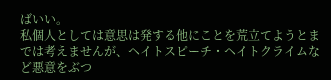ばいい。
私個人としては意思は発する他にことを荒立てようとまでは考えませんが、ヘイトスピーチ・ヘイトクライムなど悪意をぶつ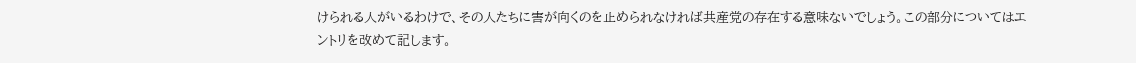けられる人がいるわけで、その人たちに害が向くのを止められなければ共産党の存在する意味ないでしょう。この部分についてはエントリを改めて記します。